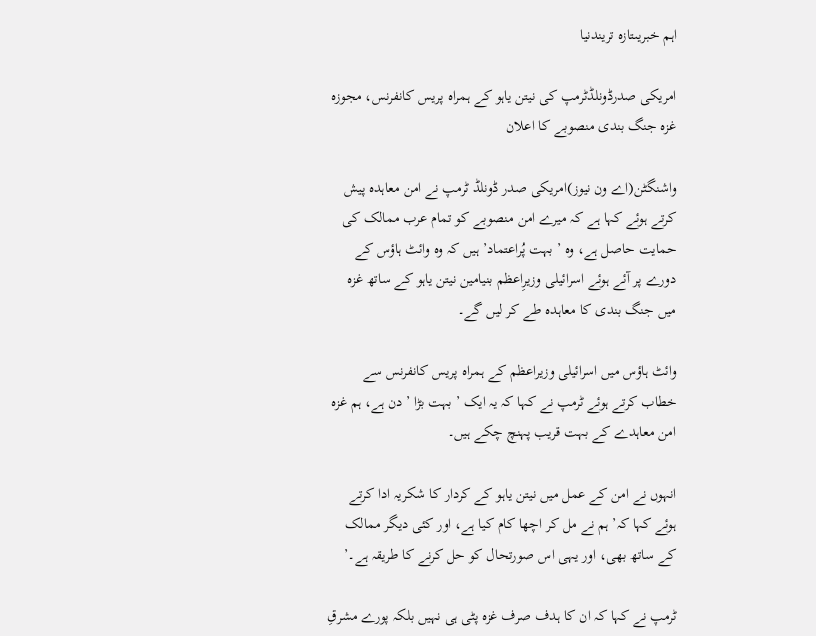اہم خبریںتازہ تریندنیا

امریکی صدرڈونلڈٹرمپ کی نیتن یاہو کے ہمراہ پریس کانفرنس، مجوزہ غزہ جنگ بندی منصوبے کا اعلان

واشنگٹن(اے ون نیوز)امریکی صدر ڈونلڈ ٹرمپ نے امن معاہدہ پیش کرتے ہوئے کہا ہے کہ میرے امن منصوبے کو تمام عرب ممالک کی حمایت حاصل ہے، وہ ’ بہت پُراعتماد’ ہیں کہ وہ وائٹ ہاؤس کے دورے پر آئے ہوئے اسرائیلی وزیرِاعظم بنیامین نیتن یاہو کے ساتھ غزہ میں جنگ بندی کا معاہدہ طے کر لیں گے۔

وائٹ ہاؤس میں اسرائیلی وزیراعظم کے ہمراہ پریس کانفرنس سے خطاب کرتے ہوئے ٹرمپ نے کہا کہ یہ ایک ’ بہت بڑا ’ دن ہے، ہم غزہ امن معاہدے کے بہت قریب پہنچ چکے ہیں۔

انہوں نے امن کے عمل میں نیتن یاہو کے کردار کا شکریہ ادا کرتے ہوئے کہا کہ’ ہم نے مل کر اچھا کام کیا ہے، اور کئی دیگر ممالک کے ساتھ بھی، اور یہی اس صورتحال کو حل کرنے کا طریقہ ہے۔’

ٹرمپ نے کہا کہ ان کا ہدف صرف غزہ پٹی ہی نہیں بلکہ پورے مشرقِ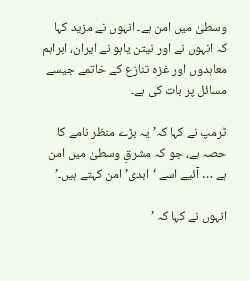وسطیٰ میں امن ہے۔ انہوں نے مزید کہا کہ انہوں نے اور نیتن یاہو نے ایران، ابراہم معاہدوں اور غزہ تنازع کے خاتمے جیسے مسائل پر بات کی ہے۔

ٹرمپ نے کہا کہ’ یہ بڑے منظر نامے کا حصہ ہے، جو کہ مشرقِ وسطیٰ میں امن ہے … آئیے اسے ‘ابدی’ امن کہتے ہیں۔’

انہوں نے کہا کہ ’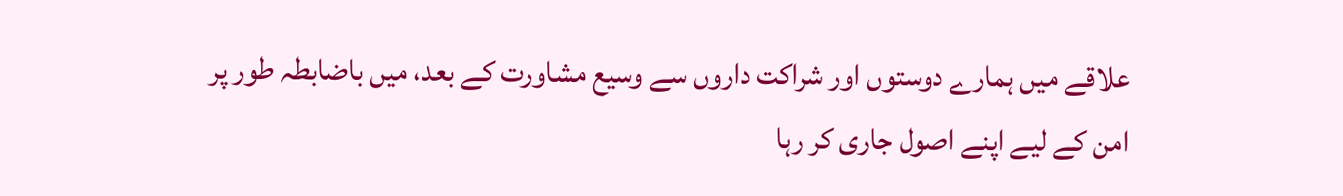علاقے میں ہمارے دوستوں اور شراکت داروں سے وسیع مشاورت کے بعد، میں باضابطہ طور پر امن کے لیے اپنے اصول جاری کر رہا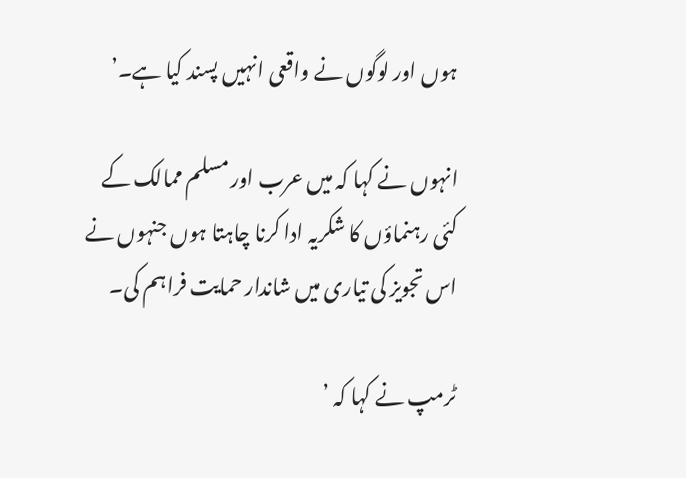ہوں اور لوگوں نے واقعی انہیں پسند کیا ہے۔’

انہوں نے کہا کہ میں عرب اور مسلم ممالک کے کئی رہنماؤں کا شکریہ ادا کرنا چاہتا ہوں جنہوں نے اس تجویز کی تیاری میں شاندار حمایت فراہم کی۔

ٹرمپ نے کہا کہ ’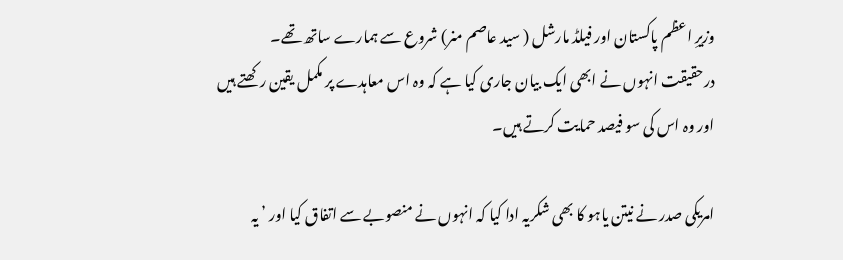وزیرِ اعظم پاکستان اور فیلڈ مارشل ( سید عاصم منر) شروع سے ہمارے ساتھ تھے۔ درحقیقت انہوں نے ابھی ایک بیان جاری کیا ہے کہ وہ اس معاہدے پر مکمل یقین رکھتے ہیں اور وہ اس کی سو فیصد حمایت کرتے ہیں۔

امریکی صدر نے نیتن یاہو کا بھی شکریہ ادا کیا کہ انہوں نے منصوبے سے اتفاق کیا اور ’ یہ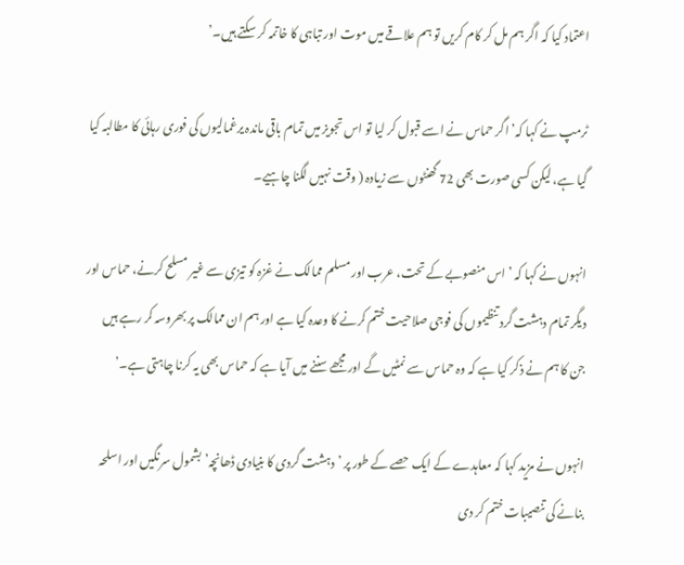اعتماد کیا کہ اگر ہم مل کر کام کریں تو ہم علاقے میں موت اور تباہی کا خاتمہ کر سکتے ہیں۔’

ٹرمپ نے کہا کہ’ اگر حماس نے اسے قبول کر لیا تو اس تجویز میں تمام باقی ماندہ یرغمالیوں کی فوری رہائی کا مطالبہ کیا گیا ہے، لیکن کسی صورت بھی 72 گھنٹوں سے زیادہ ( وقت نہیں لگنا چاہیے۔

انہوں نے کہا کہ ’ اس منصوبے کے تحت، عرب اور مسلم ممالک نے غزہ کو تیزی سے غیر مسلح کرنے، حماس اور دیگر تمام دہشت گرد تنظیموں کی فوجی صلاحیت ختم کرنے کا وعدہ کیا ہے اور ہم ان ممالک پر بھروسہ کر رہے ہیں جن کا ہم نے ذکر کیا ہے کہ وہ حماس سے نمٹیں گے اور مجھے سننے میں آیا ہے کہ حماس بھی یہ کرنا چاہتی ہے۔’

انہوں نے مزید کہا کہ معاہدے کے ایک حصے کے طور پر ’ دہشت گردی کا بنیادی ڈھانچہ’ بشمول سرنگیں اور اسلحہ بنانے کی تنصیبات ختم کر دی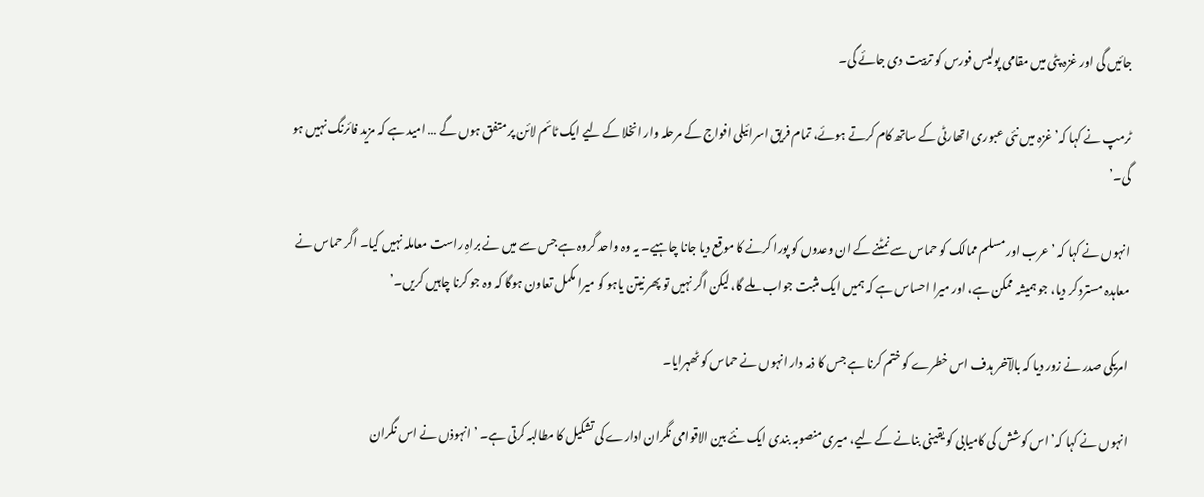جائیں گی اور غزہ پٹی میں مقامی پولیس فورس کو تربیت دی جائے گی۔

ٹرمپ نے کہا کہ’ غزہ میں نئی عبوری اتھارٹی کے ساتھ کام کرتے ہوئے، تمام فریق اسرائیلی افواج کے مرحلہ وار انخلا کے لیے ایک ٹائم لائن پر متفق ہوں گے … امید ہے کہ مزید فائرنگ نہیں ہو گی۔’

انہوں نے کہا کہ ’ عرب اور مسلم ممالک کو حماس سے نمٹنے کے ان وعدوں کو پورا کرنے کا موقع دیا جانا چاہیے۔ یہ وہ واحد گروہ ہے جس سے میں نے براہِ راست معاملہ نہیں کیا۔ اگر حماس نے معاہدہ مسترد کر دیا، جو ہمیشہ ممکن ہے، اور میرا احساس ہے کہ ہمیں ایک مثبت جواب ملے گا، لیکن اگر نہیں تو پھر نیتن یاہو کو میرا مکمل تعاون ہوگا کہ وہ جو کرنا چاہیں کریں۔’

امریکی صدر نے زور دیا کہ بالآخر ہدف اس خطرے کو ختم کرنا ہے جس کا ذمہ دار انہوں نے حماس کو ٹھہرایا۔

انہوں نے کہا کہ’ اس کوشش کی کامیابی کو یقینی بنانے کے لیے، میری منصوبہ بندی ایک نئے بین الاقوامی نگران ادارے کی تشکیل کا مطالبہ کرتی ہے۔ ’ انہوذں نے اس نگران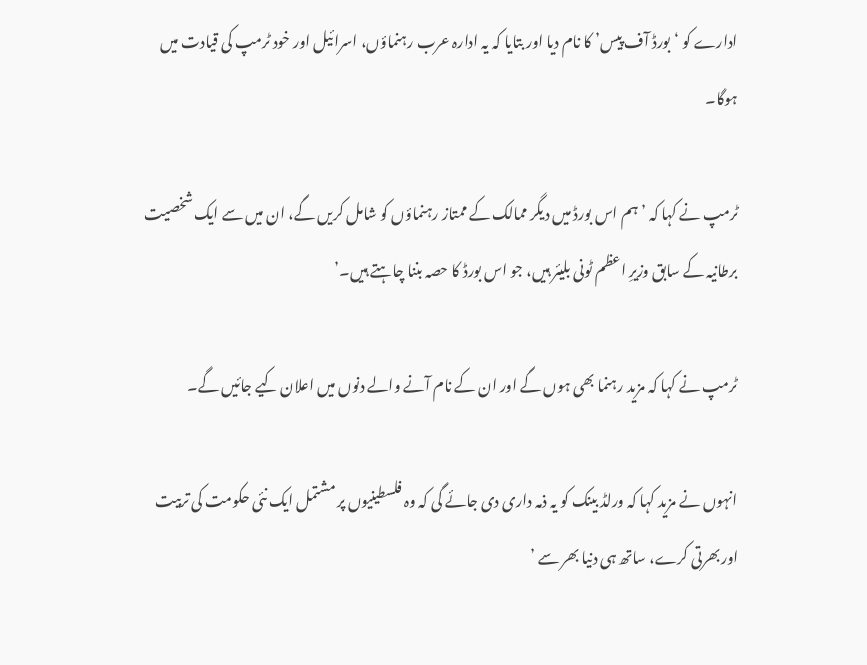ادارے کو ‘بورڈ آف پیس’ کا نام دیا اور بتایا کہ یہ ادارہ عرب رہنماؤں، اسرائیل اور خود ٹرمپ کی قیادت میں ہوگا۔

ٹرمپ نے کہا کہ ’ ہم اس بورڈ میں دیگر ممالک کے ممتاز رہنماؤں کو شامل کریں گے، ان میں سے ایک شخصیت برطانیہ کے سابق وزیرِ اعظم ٹونی بلیئر ہیں، جو اس بورڈ کا حصہ بننا چاہتے ہیں۔’

ٹرمپ نے کہا کہ مزید رہنما بھی ہوں گے اور ان کے نام آنے والے دنوں میں اعلان کیے جائیں گے۔

انہوں نے مزید کہا کہ ورلڈ بینک کو یہ ذمہ داری دی جائے گی کہ وہ فلسطینیوں پر مشتمل ایک نئی حکومت کی تربیت اور بھرتی کرے، ساتھ ہی دنیا بھر سے ’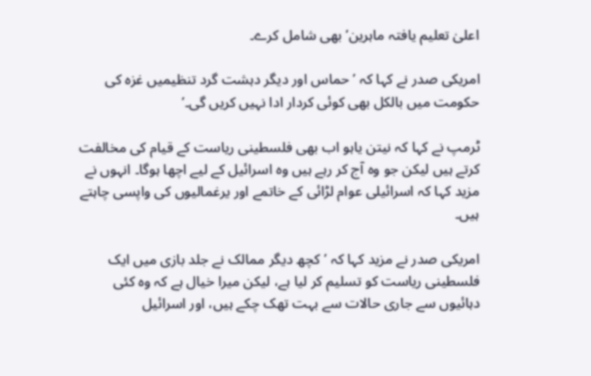اعلیٰ تعلیم یافتہ ماہرین’ بھی شامل کرے۔

امریکی صدر نے کہا کہ ’ حماس اور دیگر دہشت گرد تنظیمیں غزہ کی حکومت میں بالکل بھی کوئی کردار ادا نہیں کریں گی۔’

ٹرمپ نے کہا کہ نیتن یاہو اب بھی فلسطینی ریاست کے قیام کی مخالفت کرتے ہیں لیکن جو وہ آج کر رہے ہیں وہ اسرائیل کے لیے اچھا ہوگا۔ انہوں نے مزید کہا کہ اسرائیلی عوام لڑائی کے خاتمے اور یرغمالیوں کی واپسی چاہتے ہیں۔

امریکی صدر نے مزید کہا کہ ’ کچھ دیگر ممالک نے جلد بازی میں ایک فلسطینی ریاست کو تسلیم کر لیا ہے، لیکن میرا خیال ہے کہ وہ کئی دہائیوں سے جاری حالات سے بہت تھک چکے ہیں، اور اسرائیل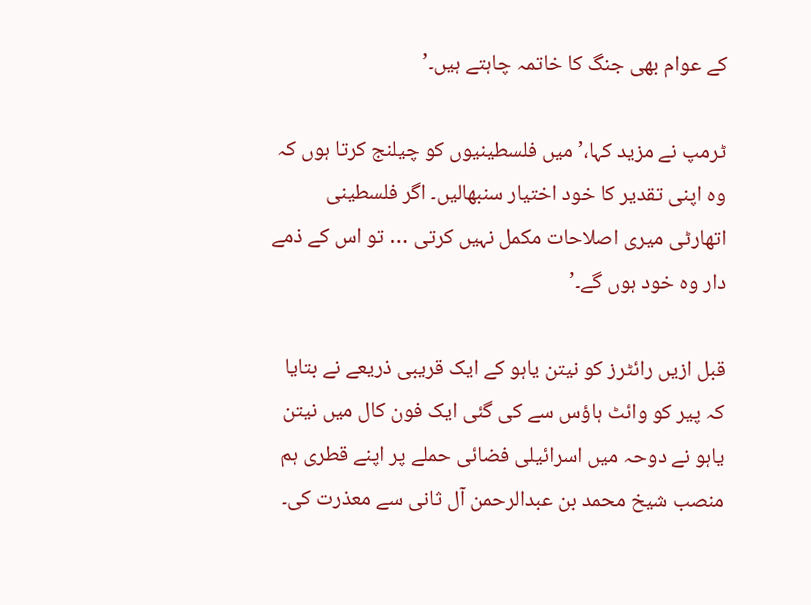کے عوام بھی جنگ کا خاتمہ چاہتے ہیں۔’

ٹرمپ نے مزید کہا،’ میں فلسطینیوں کو چیلنج کرتا ہوں کہ وہ اپنی تقدیر کا خود اختیار سنبھالیں۔ اگر فلسطینی اتھارٹی میری اصلاحات مکمل نہیں کرتی … تو اس کے ذمے دار وہ خود ہوں گے۔’

قبل ازیں رائٹرز کو نیتن یاہو کے ایک قریبی ذریعے نے بتایا کہ پیر کو وائٹ ہاؤس سے کی گئی ایک فون کال میں نیتن یاہو نے دوحہ میں اسرائیلی فضائی حملے پر اپنے قطری ہم منصب شیخ محمد بن عبدالرحمن آل ثانی سے معذرت کی۔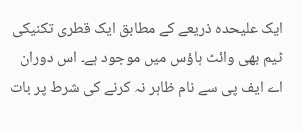ایک علیحدہ ذریعے کے مطابق ایک قطری تکنیکی ٹیم بھی وائٹ ہاؤس میں موجود ہے۔ اس دوران اے ایف پی سے نام ظاہر نہ کرنے کی شرط پر بات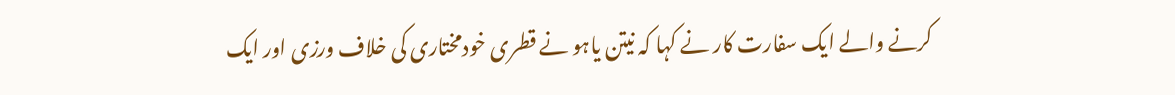کرنے والے ایک سفارت کار نے کہا کہ نیتن یاہو نے قطری خودمختاری کی خلاف ورزی اور ایک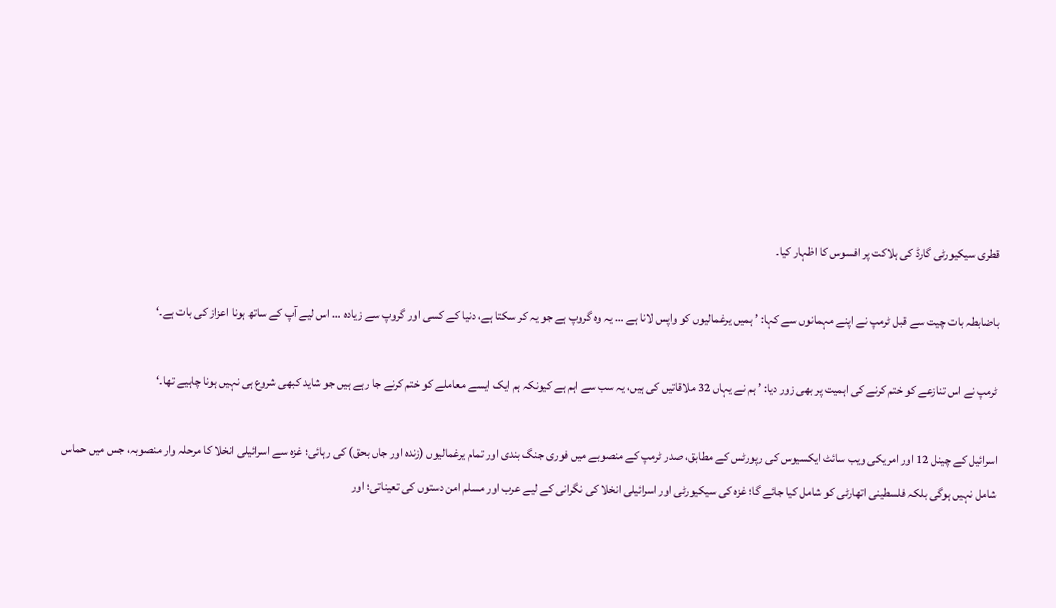قطری سیکیورٹی گارڈ کی ہلاکت پر افسوس کا اظہار کیا۔

باضابطہ بات چیت سے قبل ٹرمپ نے اپنے مہمانوں سے کہا: ’ ہمیں یرغمالیوں کو واپس لانا ہے … یہ وہ گروپ ہے جو یہ کر سکتا ہے، دنیا کے کسی اور گروپ سے زیادہ … اس لیے آپ کے ساتھ ہونا اعزاز کی بات ہے۔‘

ٹرمپ نے اس تنازعے کو ختم کرنے کی اہمیت پر بھی زور دیا: ’ ہم نے یہاں 32 ملاقاتیں کی ہیں، یہ سب سے اہم ہے کیونکہ ہم ایک ایسے معاملے کو ختم کرنے جا رہے ہیں جو شاید کبھی شروع ہی نہیں ہونا چاہیے تھا۔‘

اسرائیل کے چینل 12 اور امریکی ویب سائٹ ایکسیوس کی رپورٹس کے مطابق، صدر ٹرمپ کے منصوبے میں فوری جنگ بندی اور تمام یرغمالیوں (زندہ اور جاں بحق) کی رہائی؛ غزہ سے اسرائیلی انخلا کا مرحلہ وار منصوبہ، جس میں حماس شامل نہیں ہوگی بلکہ فلسطینی اتھارٹی کو شامل کیا جائے گا؛ غزہ کی سیکیورٹی اور اسرائیلی انخلا کی نگرانی کے لیے عرب اور مسلم امن دستوں کی تعیناتی؛ اور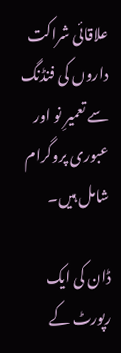علاقائی شراکت داروں کی فنڈنگ سے تعمیرِ نو اور عبوری پروگرام شامل ہیں۔

ڈان کی ایک رپورٹ کے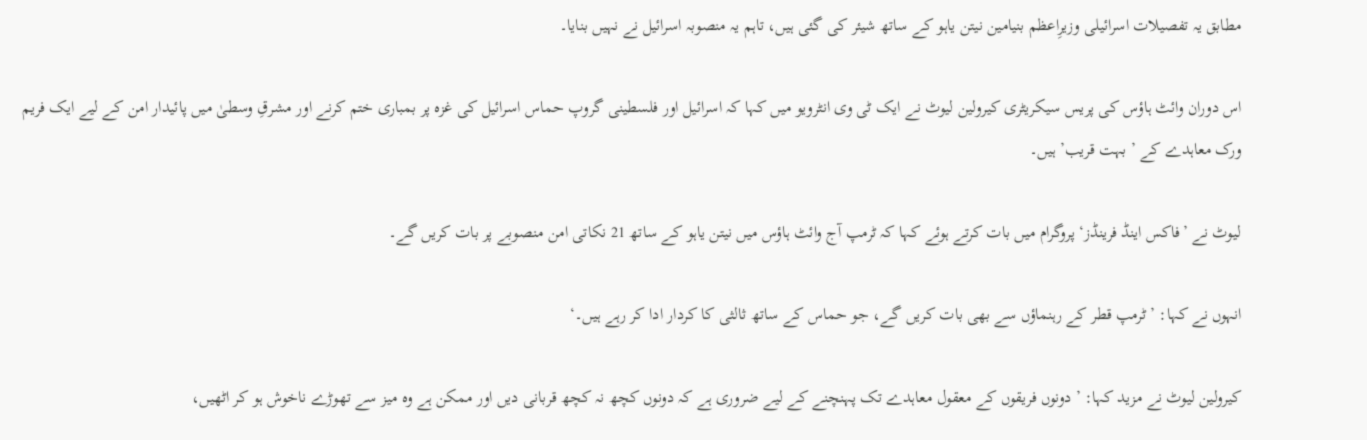مطابق یہ تفصیلات اسرائیلی وزیرِاعظم بنیامین نیتن یاہو کے ساتھ شیئر کی گئی ہیں، تاہم یہ منصوبہ اسرائیل نے نہیں بنایا۔

اس دوران وائٹ ہاؤس کی پریس سیکریٹری کیرولین لیوٹ نے ایک ٹی وی انٹرویو میں کہا کہ اسرائیل اور فلسطینی گروپ حماس اسرائیل کی غزہ پر بمباری ختم کرنے اور مشرقِ وسطیٰ میں پائیدار امن کے لیے ایک فریم ورک معاہدے کے ’ بہت قریب’ ہیں۔

لیوٹ نے ’فاکس اینڈ فرینڈز‘ پروگرام میں بات کرتے ہوئے کہا کہ ٹرمپ آج وائٹ ہاؤس میں نیتن یاہو کے ساتھ 21 نکاتی امن منصوبے پر بات کریں گے۔

انہوں نے کہا: ’ ٹرمپ قطر کے رہنماؤں سے بھی بات کریں گے، جو حماس کے ساتھ ثالثی کا کردار ادا کر رہے ہیں۔‘

کیرولین لیوٹ نے مزید کہا: ’ دونوں فریقوں کے معقول معاہدے تک پہنچنے کے لیے ضروری ہے کہ دونوں کچھ نہ کچھ قربانی دیں اور ممکن ہے وہ میز سے تھوڑے ناخوش ہو کر اٹھیں،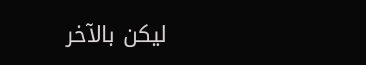لیکن بالآخر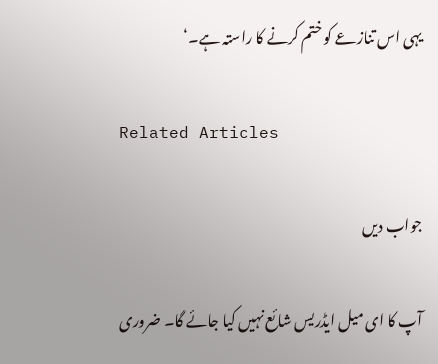یہی اس تنازعے کو ختم کرنے کا راستہ ہے۔‘

Related Articles

جواب دیں

آپ کا ای میل ایڈریس شائع نہیں کیا جائے گا۔ ضروری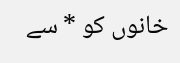خانوں کو * سے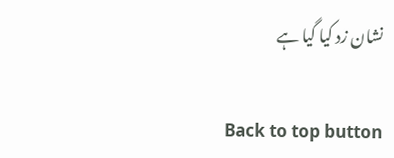نشان زد کیا گیا ہے

Back to top button